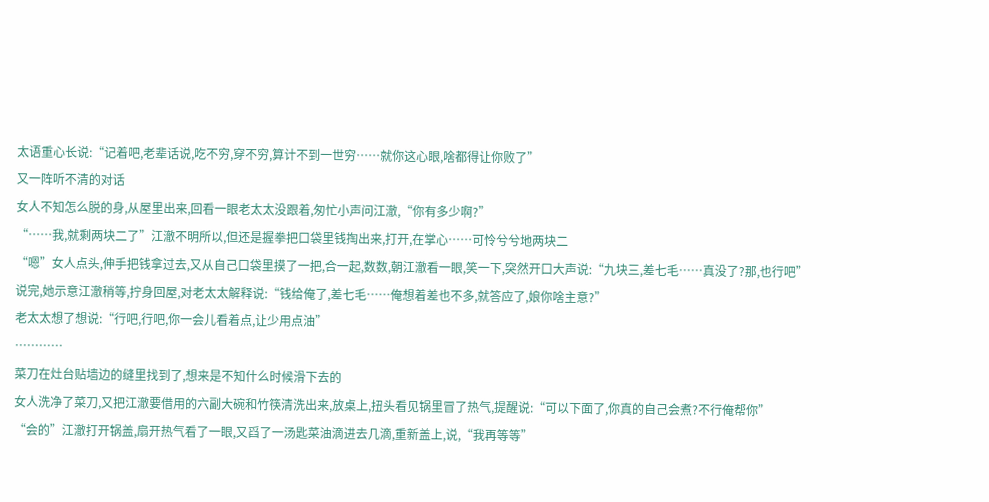太语重心长说:“记着吧,老辈话说,吃不穷,穿不穷,算计不到一世穷……就你这心眼,啥都得让你败了”
又一阵听不清的对话
女人不知怎么脱的身,从屋里出来,回看一眼老太太没跟着,匆忙小声问江澈,“你有多少啊?”
“……我,就剩两块二了”江澈不明所以,但还是握拳把口袋里钱掏出来,打开,在掌心……可怜兮兮地两块二
“嗯”女人点头,伸手把钱拿过去,又从自己口袋里摸了一把,合一起,数数,朝江澈看一眼,笑一下,突然开口大声说:“九块三,差七毛……真没了?那,也行吧”
说完,她示意江澈稍等,拧身回屋,对老太太解释说:“钱给俺了,差七毛……俺想着差也不多,就答应了,娘你啥主意?”
老太太想了想说:“行吧,行吧,你一会儿看着点,让少用点油”
…………
菜刀在灶台贴墙边的缝里找到了,想来是不知什么时候滑下去的
女人洗净了菜刀,又把江澈要借用的六副大碗和竹筷清洗出来,放桌上,扭头看见锅里冒了热气,提醒说:“可以下面了,你真的自己会煮?不行俺帮你”
“会的”江澈打开锅盖,扇开热气看了一眼,又舀了一汤匙菜油滴进去几滴,重新盖上,说,“我再等等”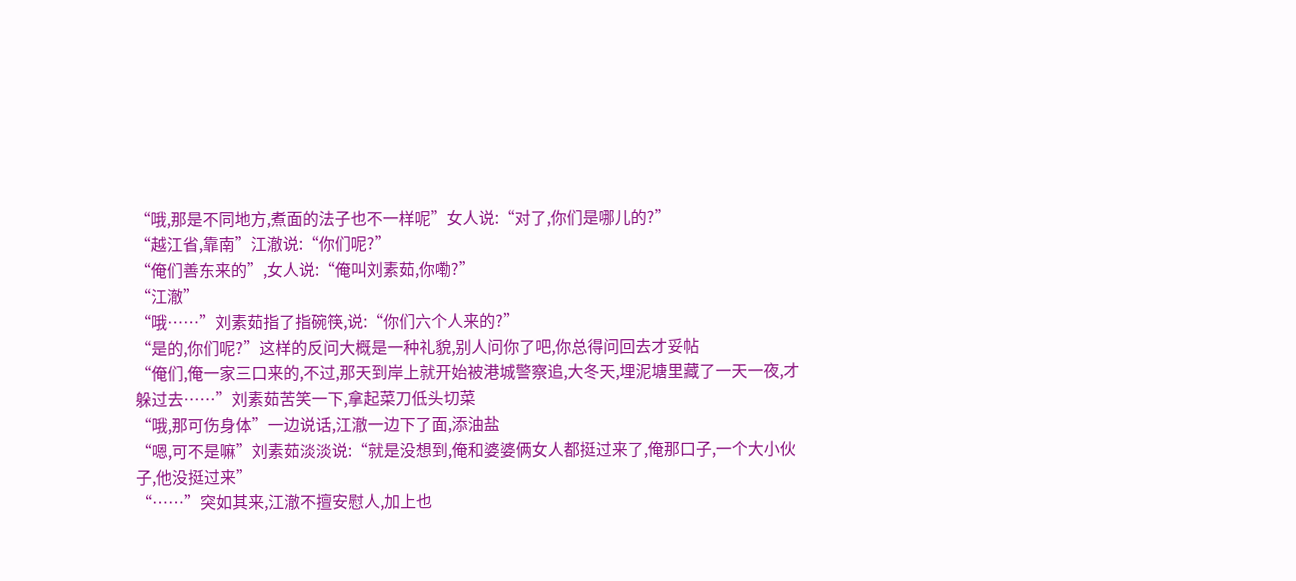“哦,那是不同地方,煮面的法子也不一样呢”女人说:“对了,你们是哪儿的?”
“越江省,靠南”江澈说:“你们呢?”
“俺们善东来的”,女人说:“俺叫刘素茹,你嘞?”
“江澈”
“哦……”刘素茹指了指碗筷,说:“你们六个人来的?”
“是的,你们呢?”这样的反问大概是一种礼貌,别人问你了吧,你总得问回去才妥帖
“俺们,俺一家三口来的,不过,那天到岸上就开始被港城警察追,大冬天,埋泥塘里藏了一天一夜,才躲过去……”刘素茹苦笑一下,拿起菜刀低头切菜
“哦,那可伤身体”一边说话,江澈一边下了面,添油盐
“嗯,可不是嘛”刘素茹淡淡说:“就是没想到,俺和婆婆俩女人都挺过来了,俺那口子,一个大小伙子,他没挺过来”
“……”突如其来,江澈不擅安慰人,加上也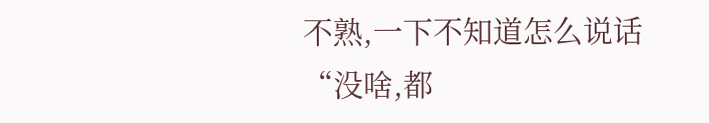不熟,一下不知道怎么说话
“没啥,都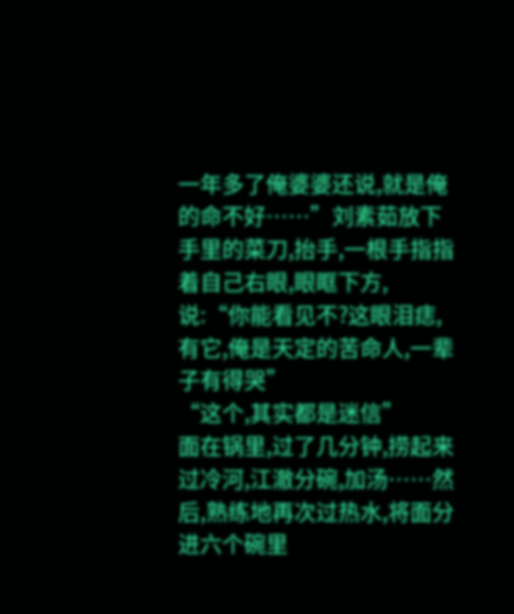一年多了俺婆婆还说,就是俺的命不好……”刘素茹放下手里的菜刀,抬手,一根手指指着自己右眼,眼眶下方,说:“你能看见不?这眼泪痣,有它,俺是天定的苦命人,一辈子有得哭”
“这个,其实都是迷信”
面在锅里,过了几分钟,捞起来过冷河,江澈分碗,加汤……然后,熟练地再次过热水,将面分进六个碗里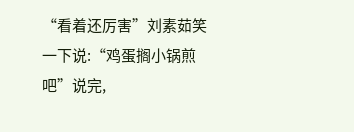“看着还厉害”刘素茹笑一下说:“鸡蛋搁小锅煎吧”说完,